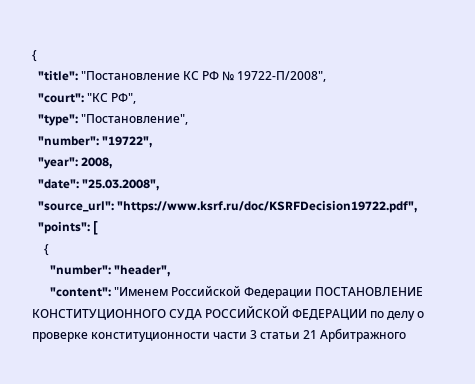{
  "title": "Постановление КС РФ № 19722-П/2008",
  "court": "КС РФ",
  "type": "Постановление",
  "number": "19722",
  "year": 2008,
  "date": "25.03.2008",
  "source_url": "https://www.ksrf.ru/doc/KSRFDecision19722.pdf",
  "points": [
    {
      "number": "header",
      "content": "Именем Российской Федерации ПОСТАНОВЛЕНИЕ КОНСТИТУЦИОННОГО СУДА РОССИЙСКОЙ ФЕДЕРАЦИИ по делу о проверке конституционности части 3 статьи 21 Арбитражного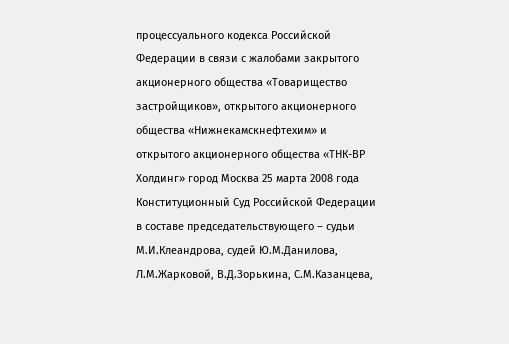процессуального кодекса Российской Федерации в связи с жалобами закрытого акционерного общества «Товарищество застройщиков», открытого акционерного общества «Нижнекамскнефтехим» и открытого акционерного общества «ТНК-ВР Холдинг» город Москва 25 марта 2008 года Конституционный Суд Российской Федерации в составе председательствующего – судьи М.И.Клеандрова, судей Ю.М.Данилова, Л.М.Жарковой, В.Д.Зорькина, С.М.Казанцева,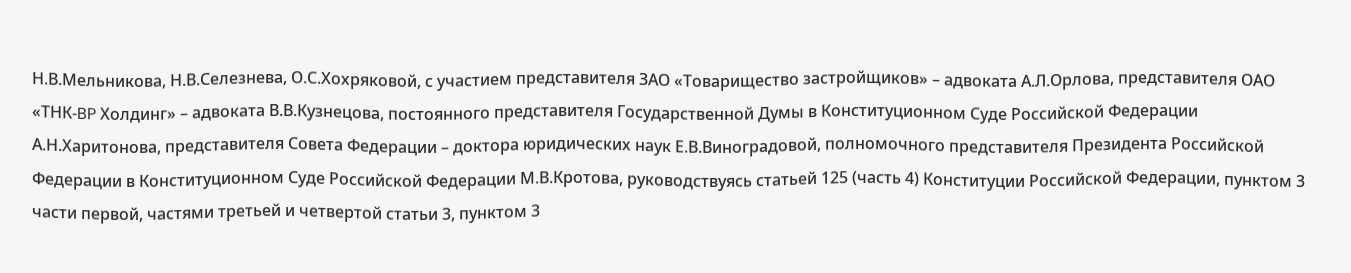Н.В.Мельникова, Н.В.Селезнева, О.С.Хохряковой, с участием представителя ЗАО «Товарищество застройщиков» – адвоката А.Л.Орлова, представителя ОАО «ТНК-BP Холдинг» – адвоката В.В.Кузнецова, постоянного представителя Государственной Думы в Конституционном Суде Российской Федерации А.Н.Харитонова, представителя Совета Федерации – доктора юридических наук Е.В.Виноградовой, полномочного представителя Президента Российской Федерации в Конституционном Суде Российской Федерации М.В.Кротова, руководствуясь статьей 125 (часть 4) Конституции Российской Федерации, пунктом 3 части первой, частями третьей и четвертой статьи 3, пунктом 3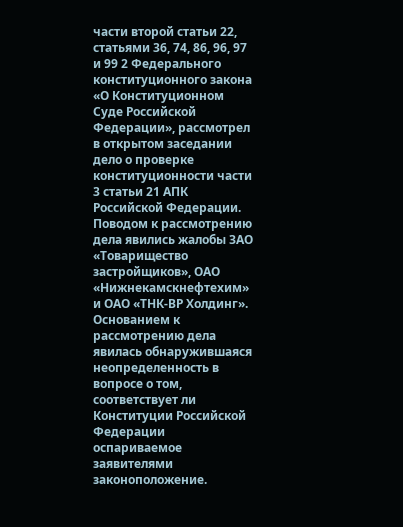части второй статьи 22, статьями 36, 74, 86, 96, 97 и 99 2 Федерального конституционного закона «О Конституционном Суде Российской Федерации», рассмотрел в открытом заседании дело о проверке конституционности части 3 статьи 21 АПК Российской Федерации. Поводом к рассмотрению дела явились жалобы ЗАО «Товарищество застройщиков», ОАО «Нижнекамскнефтехим» и ОАО «ТНК-ВР Холдинг». Основанием к рассмотрению дела явилась обнаружившаяся неопределенность в вопросе о том, соответствует ли Конституции Российской Федерации оспариваемое заявителями законоположение.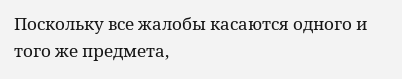Поскольку все жалобы касаются одного и того же предмета,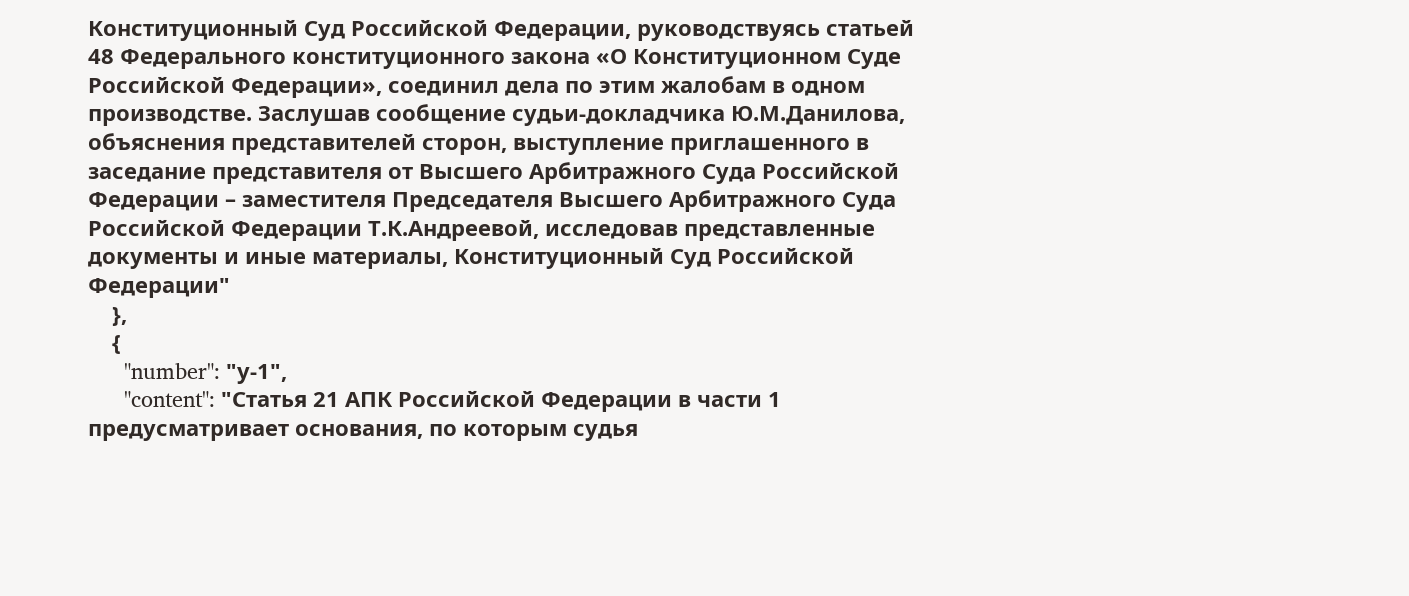Конституционный Суд Российской Федерации, руководствуясь статьей 48 Федерального конституционного закона «О Конституционном Суде Российской Федерации», соединил дела по этим жалобам в одном производстве. Заслушав сообщение судьи-докладчика Ю.М.Данилова, объяснения представителей сторон, выступление приглашенного в заседание представителя от Высшего Арбитражного Суда Российской Федерации – заместителя Председателя Высшего Арбитражного Суда Российской Федерации Т.К.Андреевой, исследовав представленные документы и иные материалы, Конституционный Суд Российской Федерации"
    },
    {
      "number": "у-1",
      "content": "Статья 21 АПК Российской Федерации в части 1 предусматривает основания, по которым судья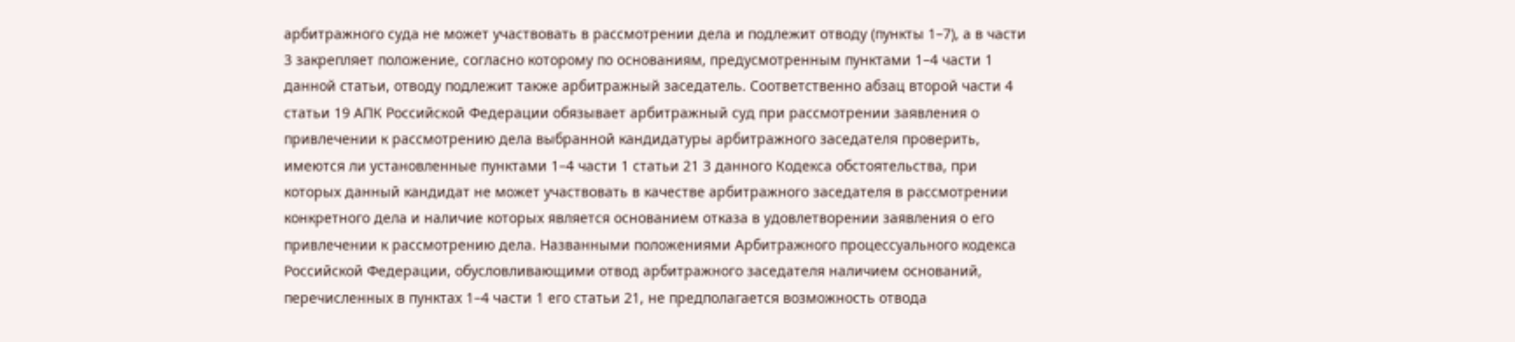арбитражного суда не может участвовать в рассмотрении дела и подлежит отводу (пункты 1–7), а в части 3 закрепляет положение, согласно которому по основаниям, предусмотренным пунктами 1–4 части 1 данной статьи, отводу подлежит также арбитражный заседатель. Соответственно абзац второй части 4 статьи 19 АПК Российской Федерации обязывает арбитражный суд при рассмотрении заявления о привлечении к рассмотрению дела выбранной кандидатуры арбитражного заседателя проверить, имеются ли установленные пунктами 1–4 части 1 статьи 21 3 данного Кодекса обстоятельства, при которых данный кандидат не может участвовать в качестве арбитражного заседателя в рассмотрении конкретного дела и наличие которых является основанием отказа в удовлетворении заявления о его привлечении к рассмотрению дела. Названными положениями Арбитражного процессуального кодекса Российской Федерации, обусловливающими отвод арбитражного заседателя наличием оснований, перечисленных в пунктах 1–4 части 1 его статьи 21, не предполагается возможность отвода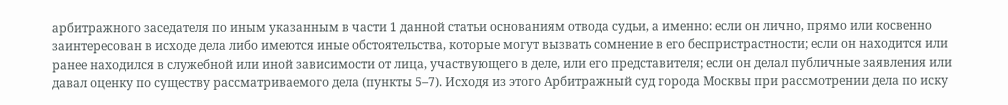арбитражного заседателя по иным указанным в части 1 данной статьи основаниям отвода судьи, а именно: если он лично, прямо или косвенно заинтересован в исходе дела либо имеются иные обстоятельства, которые могут вызвать сомнение в его беспристрастности; если он находится или ранее находился в служебной или иной зависимости от лица, участвующего в деле, или его представителя; если он делал публичные заявления или давал оценку по существу рассматриваемого дела (пункты 5–7). Исходя из этого Арбитражный суд города Москвы при рассмотрении дела по иску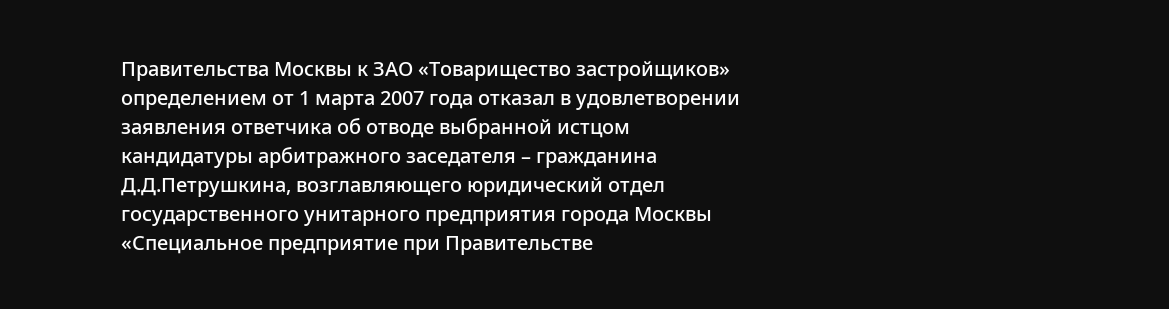Правительства Москвы к ЗАО «Товарищество застройщиков» определением от 1 марта 2007 года отказал в удовлетворении заявления ответчика об отводе выбранной истцом кандидатуры арбитражного заседателя – гражданина Д.Д.Петрушкина, возглавляющего юридический отдел государственного унитарного предприятия города Москвы «Специальное предприятие при Правительстве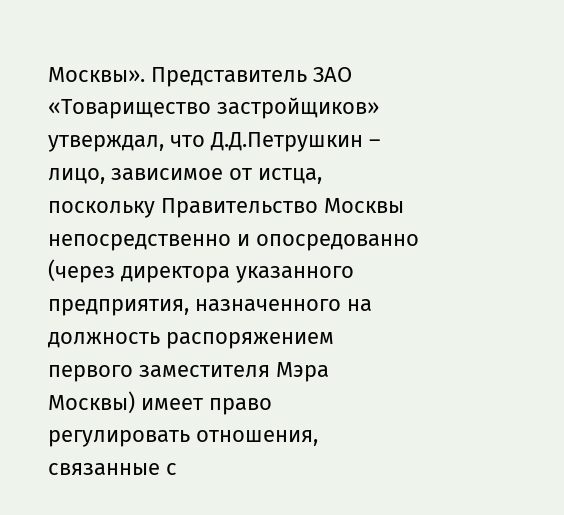Москвы». Представитель ЗАО «Товарищество застройщиков» утверждал, что Д.Д.Петрушкин – лицо, зависимое от истца, поскольку Правительство Москвы непосредственно и опосредованно (через директора указанного предприятия, назначенного на должность распоряжением первого заместителя Мэра Москвы) имеет право регулировать отношения, связанные с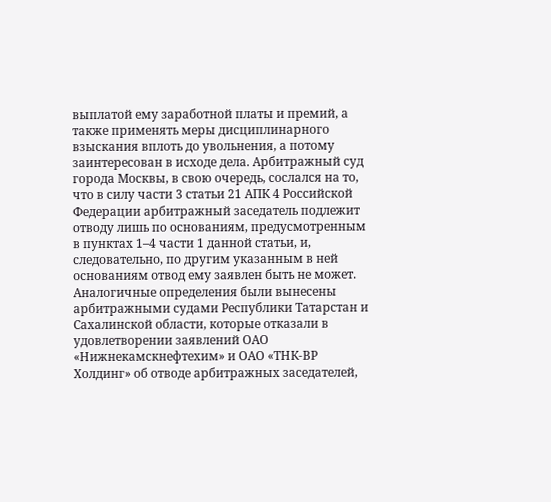выплатой ему заработной платы и премий, а также применять меры дисциплинарного взыскания вплоть до увольнения, а потому заинтересован в исходе дела. Арбитражный суд города Москвы, в свою очередь, сослался на то, что в силу части 3 статьи 21 АПК 4 Российской Федерации арбитражный заседатель подлежит отводу лишь по основаниям, предусмотренным в пунктах 1–4 части 1 данной статьи, и, следовательно, по другим указанным в ней основаниям отвод ему заявлен быть не может. Аналогичные определения были вынесены арбитражными судами Республики Татарстан и Сахалинской области, которые отказали в удовлетворении заявлений ОАО «Нижнекамскнефтехим» и ОАО «ТНК-ВР Холдинг» об отводе арбитражных заседателей,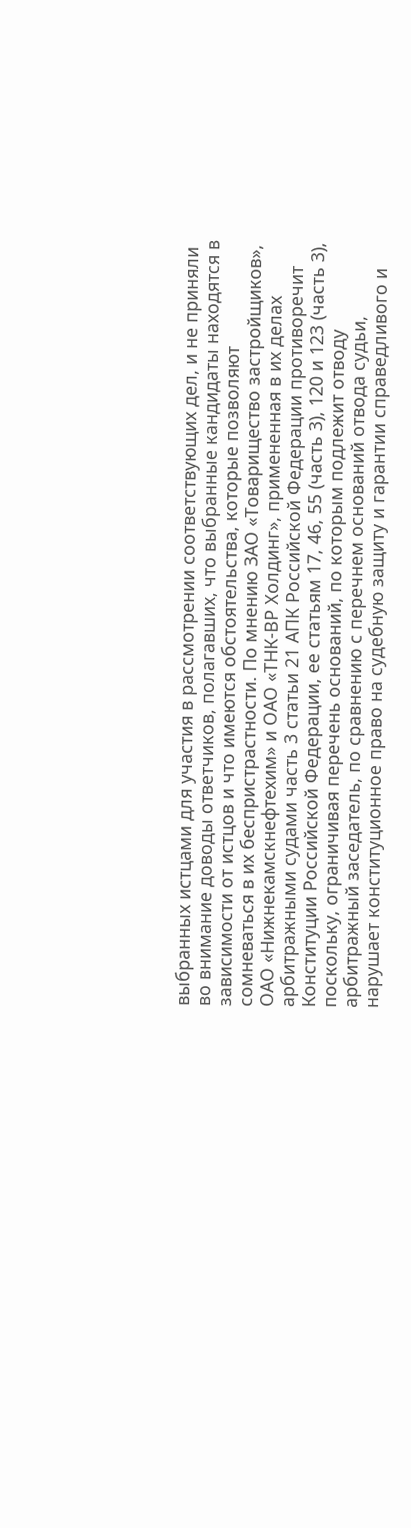выбранных истцами для участия в рассмотрении соответствующих дел, и не приняли во внимание доводы ответчиков, полагавших, что выбранные кандидаты находятся в зависимости от истцов и что имеются обстоятельства, которые позволяют сомневаться в их беспристрастности. По мнению ЗАО «Товарищество застройщиков», ОАО «Нижнекамскнефтехим» и ОАО «ТНК-ВР Холдинг», примененная в их делах арбитражными судами часть 3 статьи 21 АПК Российской Федерации противоречит Конституции Российской Федерации, ее статьям 17, 46, 55 (часть 3), 120 и 123 (часть 3), поскольку, ограничивая перечень оснований, по которым подлежит отводу арбитражный заседатель, по сравнению с перечнем оснований отвода судьи, нарушает конституционное право на судебную защиту и гарантии справедливого и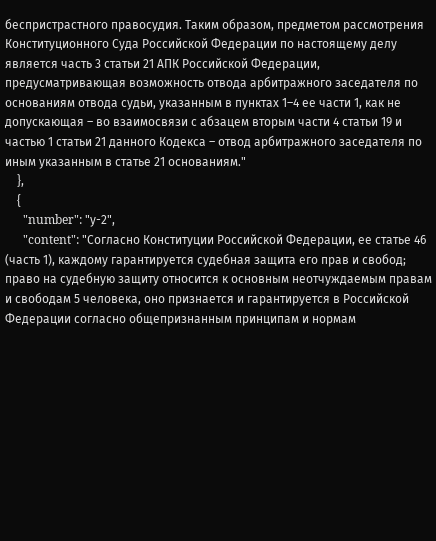беспристрастного правосудия. Таким образом, предметом рассмотрения Конституционного Суда Российской Федерации по настоящему делу является часть 3 статьи 21 АПК Российской Федерации, предусматривающая возможность отвода арбитражного заседателя по основаниям отвода судьи, указанным в пунктах 1–4 ее части 1, как не допускающая – во взаимосвязи с абзацем вторым части 4 статьи 19 и частью 1 статьи 21 данного Кодекса – отвод арбитражного заседателя по иным указанным в статье 21 основаниям."
    },
    {
      "number": "у-2",
      "content": "Согласно Конституции Российской Федерации, ее статье 46 (часть 1), каждому гарантируется судебная защита его прав и свобод; право на судебную защиту относится к основным неотчуждаемым правам и свободам 5 человека, оно признается и гарантируется в Российской Федерации согласно общепризнанным принципам и нормам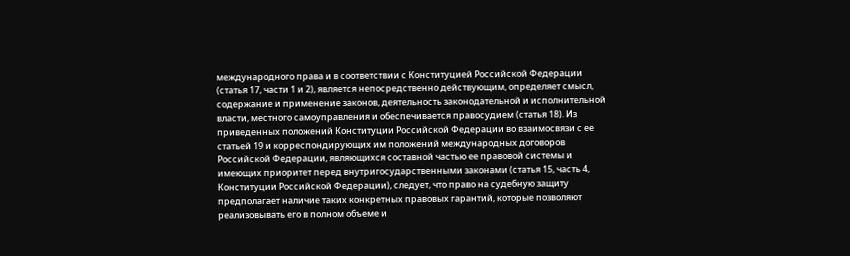международного права и в соответствии с Конституцией Российской Федерации (статья 17, части 1 и 2), является непосредственно действующим, определяет смысл, содержание и применение законов, деятельность законодательной и исполнительной власти, местного самоуправления и обеспечивается правосудием (статья 18). Из приведенных положений Конституции Российской Федерации во взаимосвязи с ее статьей 19 и корреспондирующих им положений международных договоров Российской Федерации, являющихся составной частью ее правовой системы и имеющих приоритет перед внутригосударственными законами (статья 15, часть 4, Конституции Российской Федерации), следует, что право на судебную защиту предполагает наличие таких конкретных правовых гарантий, которые позволяют реализовывать его в полном объеме и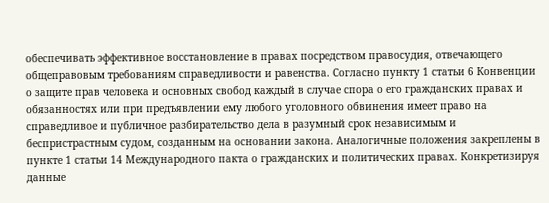обеспечивать эффективное восстановление в правах посредством правосудия, отвечающего общеправовым требованиям справедливости и равенства. Согласно пункту 1 статьи 6 Конвенции о защите прав человека и основных свобод каждый в случае спора о его гражданских правах и обязанностях или при предъявлении ему любого уголовного обвинения имеет право на справедливое и публичное разбирательство дела в разумный срок независимым и беспристрастным судом, созданным на основании закона. Аналогичные положения закреплены в пункте 1 статьи 14 Международного пакта о гражданских и политических правах. Конкретизируя данные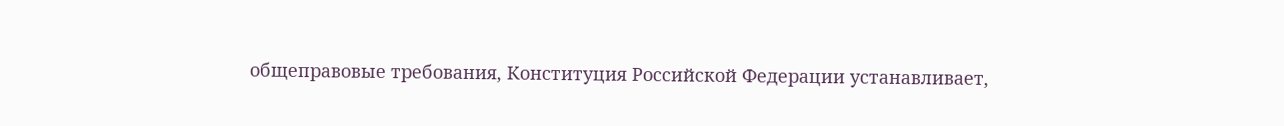общеправовые требования, Конституция Российской Федерации устанавливает,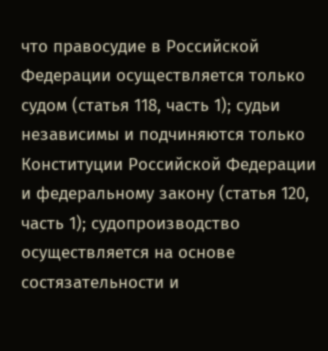что правосудие в Российской Федерации осуществляется только судом (статья 118, часть 1); судьи независимы и подчиняются только Конституции Российской Федерации и федеральному закону (статья 120, часть 1); судопроизводство осуществляется на основе состязательности и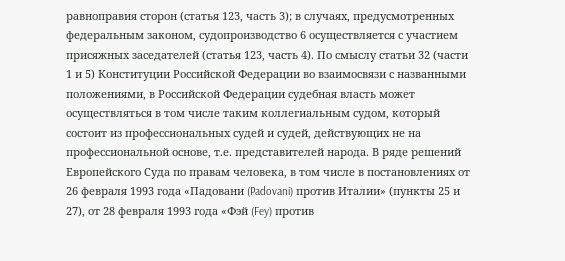равноправия сторон (статья 123, часть 3); в случаях, предусмотренных федеральным законом, судопроизводство 6 осуществляется с участием присяжных заседателей (статья 123, часть 4). По смыслу статьи 32 (части 1 и 5) Конституции Российской Федерации во взаимосвязи с названными положениями, в Российской Федерации судебная власть может осуществляться в том числе таким коллегиальным судом, который состоит из профессиональных судей и судей, действующих не на профессиональной основе, т.е. представителей народа. В ряде решений Европейского Суда по правам человека, в том числе в постановлениях от 26 февраля 1993 года «Падовани (Padovani) против Италии» (пункты 25 и 27), от 28 февраля 1993 года «Фэй (Fey) против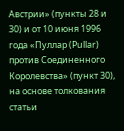Австрии» (пункты 28 и 30) и от 10 июня 1996 года «Пуллар (Pullar) против Соединенного Королевства» (пункт 30), на основе толкования статьи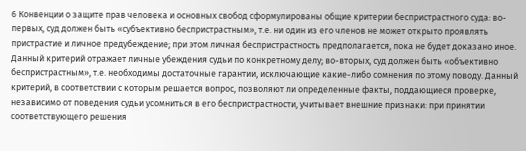6 Конвенции о защите прав человека и основных свобод сформулированы общие критерии беспристрастного суда: во-первых, суд должен быть «субъективно беспристрастным», т.е. ни один из его членов не может открыто проявлять пристрастие и личное предубеждение; при этом личная беспристрастность предполагается, пока не будет доказано иное. Данный критерий отражает личные убеждения судьи по конкретному делу; во-вторых, суд должен быть «объективно беспристрастным», т.е. необходимы достаточные гарантии, исключающие какие-либо сомнения по этому поводу. Данный критерий, в соответствии с которым решается вопрос, позволяют ли определенные факты, поддающиеся проверке, независимо от поведения судьи усомниться в его беспристрастности, учитывает внешние признаки: при принятии соответствующего решения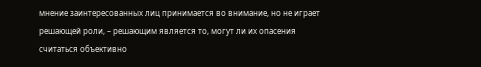мнение заинтересованных лиц принимается во внимание, но не играет решающей роли, – решающим является то, могут ли их опасения считаться объективно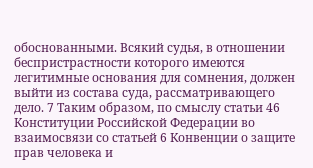обоснованными. Всякий судья, в отношении беспристрастности которого имеются легитимные основания для сомнения, должен выйти из состава суда, рассматривающего дело. 7 Таким образом, по смыслу статьи 46 Конституции Российской Федерации во взаимосвязи со статьей 6 Конвенции о защите прав человека и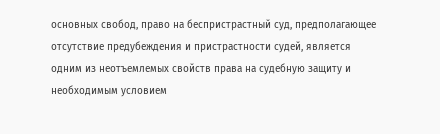основных свобод, право на беспристрастный суд, предполагающее отсутствие предубеждения и пристрастности судей, является одним из неотъемлемых свойств права на судебную защиту и необходимым условием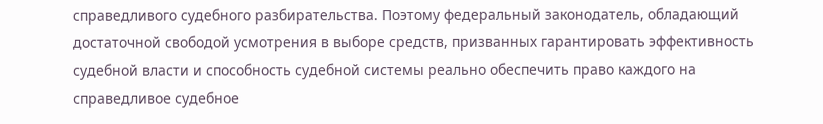справедливого судебного разбирательства. Поэтому федеральный законодатель, обладающий достаточной свободой усмотрения в выборе средств, призванных гарантировать эффективность судебной власти и способность судебной системы реально обеспечить право каждого на справедливое судебное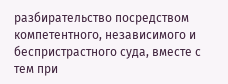разбирательство посредством компетентного, независимого и беспристрастного суда, вместе с тем при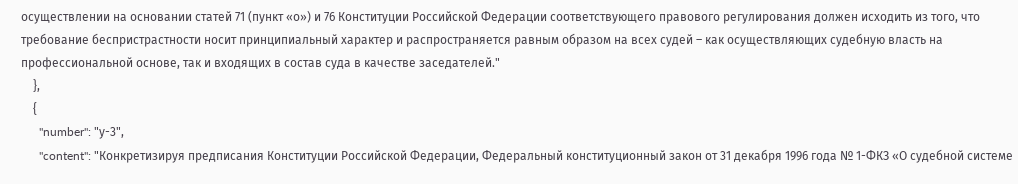осуществлении на основании статей 71 (пункт «о») и 76 Конституции Российской Федерации соответствующего правового регулирования должен исходить из того, что требование беспристрастности носит принципиальный характер и распространяется равным образом на всех судей – как осуществляющих судебную власть на профессиональной основе, так и входящих в состав суда в качестве заседателей."
    },
    {
      "number": "у-3",
      "content": "Конкретизируя предписания Конституции Российской Федерации, Федеральный конституционный закон от 31 декабря 1996 года № 1-ФКЗ «О судебной системе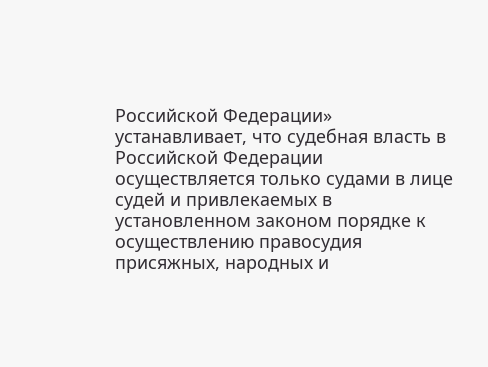Российской Федерации» устанавливает, что судебная власть в Российской Федерации осуществляется только судами в лице судей и привлекаемых в установленном законом порядке к осуществлению правосудия присяжных, народных и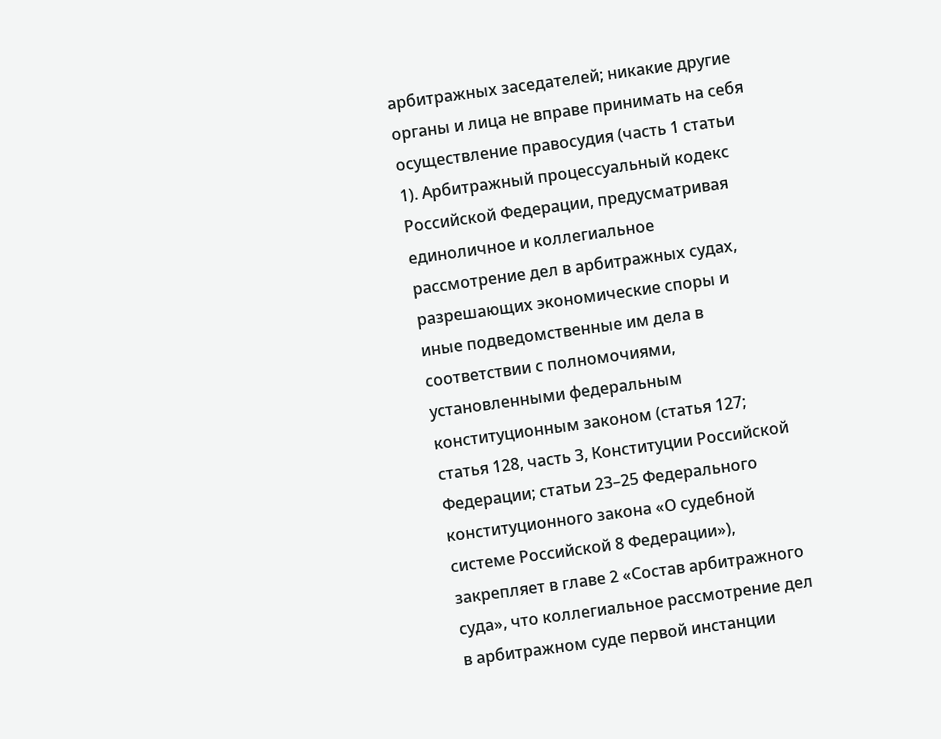арбитражных заседателей; никакие другие органы и лица не вправе принимать на себя осуществление правосудия (часть 1 статьи 1). Арбитражный процессуальный кодекс Российской Федерации, предусматривая единоличное и коллегиальное рассмотрение дел в арбитражных судах, разрешающих экономические споры и иные подведомственные им дела в соответствии с полномочиями, установленными федеральным конституционным законом (статья 127; статья 128, часть 3, Конституции Российской Федерации; статьи 23–25 Федерального конституционного закона «О судебной системе Российской 8 Федерации»), закрепляет в главе 2 «Состав арбитражного суда», что коллегиальное рассмотрение дел в арбитражном суде первой инстанции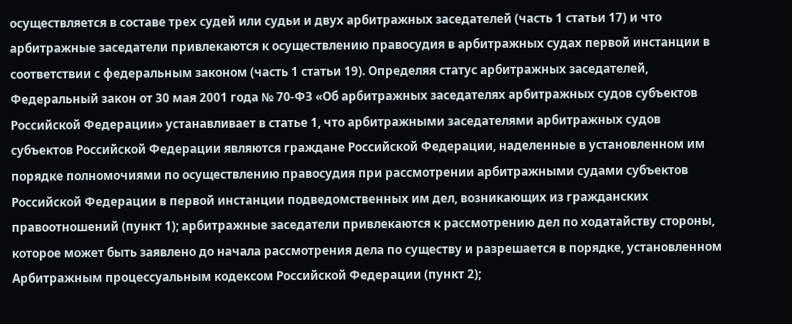осуществляется в составе трех судей или судьи и двух арбитражных заседателей (часть 1 статьи 17) и что арбитражные заседатели привлекаются к осуществлению правосудия в арбитражных судах первой инстанции в соответствии с федеральным законом (часть 1 статьи 19). Определяя статус арбитражных заседателей, Федеральный закон от 30 мая 2001 года № 70-ФЗ «Об арбитражных заседателях арбитражных судов субъектов Российской Федерации» устанавливает в статье 1, что арбитражными заседателями арбитражных судов субъектов Российской Федерации являются граждане Российской Федерации, наделенные в установленном им порядке полномочиями по осуществлению правосудия при рассмотрении арбитражными судами субъектов Российской Федерации в первой инстанции подведомственных им дел, возникающих из гражданских правоотношений (пункт 1); арбитражные заседатели привлекаются к рассмотрению дел по ходатайству стороны, которое может быть заявлено до начала рассмотрения дела по существу и разрешается в порядке, установленном Арбитражным процессуальным кодексом Российской Федерации (пункт 2);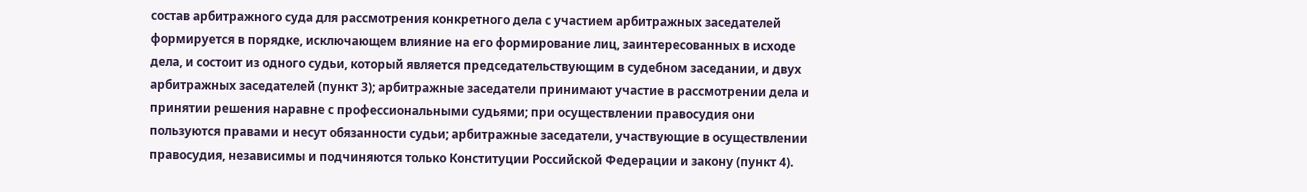состав арбитражного суда для рассмотрения конкретного дела с участием арбитражных заседателей формируется в порядке, исключающем влияние на его формирование лиц, заинтересованных в исходе дела, и состоит из одного судьи, который является председательствующим в судебном заседании, и двух арбитражных заседателей (пункт 3); арбитражные заседатели принимают участие в рассмотрении дела и принятии решения наравне с профессиональными судьями; при осуществлении правосудия они пользуются правами и несут обязанности судьи; арбитражные заседатели, участвующие в осуществлении правосудия, независимы и подчиняются только Конституции Российской Федерации и закону (пункт 4).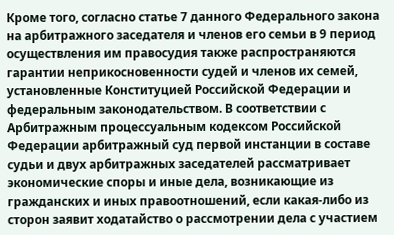Кроме того, согласно статье 7 данного Федерального закона на арбитражного заседателя и членов его семьи в 9 период осуществления им правосудия также распространяются гарантии неприкосновенности судей и членов их семей, установленные Конституцией Российской Федерации и федеральным законодательством. В соответствии с Арбитражным процессуальным кодексом Российской Федерации арбитражный суд первой инстанции в составе судьи и двух арбитражных заседателей рассматривает экономические споры и иные дела, возникающие из гражданских и иных правоотношений, если какая-либо из сторон заявит ходатайство о рассмотрении дела с участием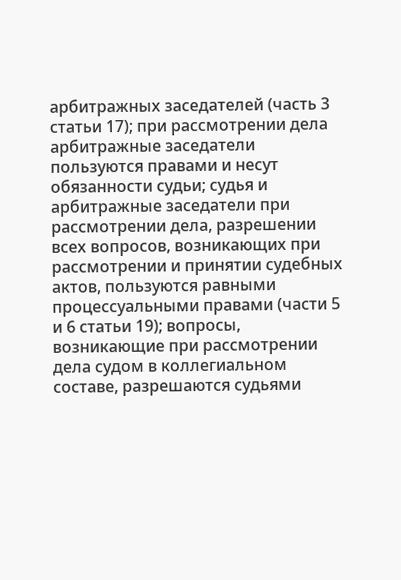арбитражных заседателей (часть 3 статьи 17); при рассмотрении дела арбитражные заседатели пользуются правами и несут обязанности судьи; судья и арбитражные заседатели при рассмотрении дела, разрешении всех вопросов, возникающих при рассмотрении и принятии судебных актов, пользуются равными процессуальными правами (части 5 и 6 статьи 19); вопросы, возникающие при рассмотрении дела судом в коллегиальном составе, разрешаются судьями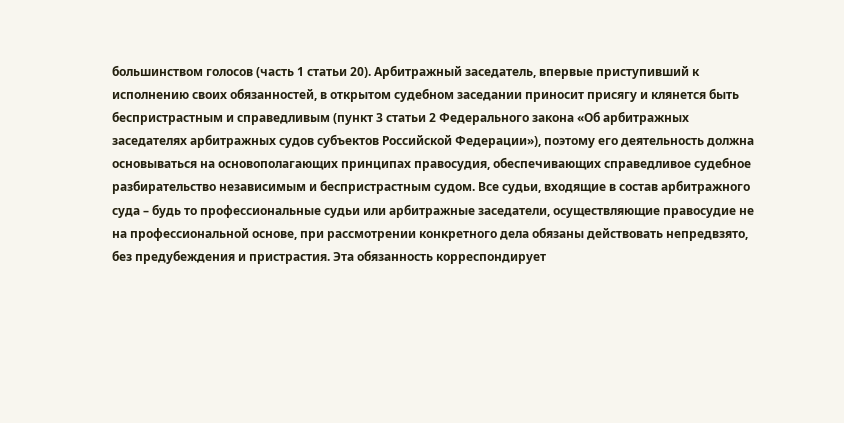большинством голосов (часть 1 статьи 20). Арбитражный заседатель, впервые приступивший к исполнению своих обязанностей, в открытом судебном заседании приносит присягу и клянется быть беспристрастным и справедливым (пункт 3 статьи 2 Федерального закона «Об арбитражных заседателях арбитражных судов субъектов Российской Федерации»), поэтому его деятельность должна основываться на основополагающих принципах правосудия, обеспечивающих справедливое судебное разбирательство независимым и беспристрастным судом. Все судьи, входящие в состав арбитражного суда – будь то профессиональные судьи или арбитражные заседатели, осуществляющие правосудие не на профессиональной основе, при рассмотрении конкретного дела обязаны действовать непредвзято, без предубеждения и пристрастия. Эта обязанность корреспондирует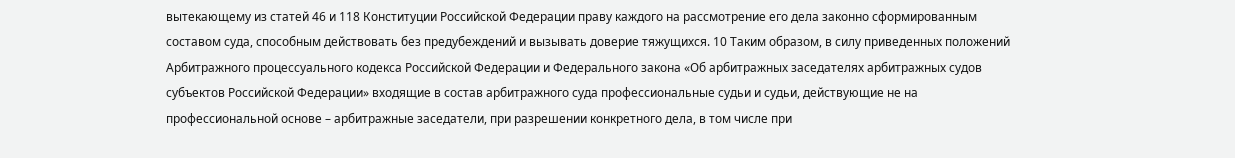вытекающему из статей 46 и 118 Конституции Российской Федерации праву каждого на рассмотрение его дела законно сформированным составом суда, способным действовать без предубеждений и вызывать доверие тяжущихся. 10 Таким образом, в силу приведенных положений Арбитражного процессуального кодекса Российской Федерации и Федерального закона «Об арбитражных заседателях арбитражных судов субъектов Российской Федерации» входящие в состав арбитражного суда профессиональные судьи и судьи, действующие не на профессиональной основе – арбитражные заседатели, при разрешении конкретного дела, в том числе при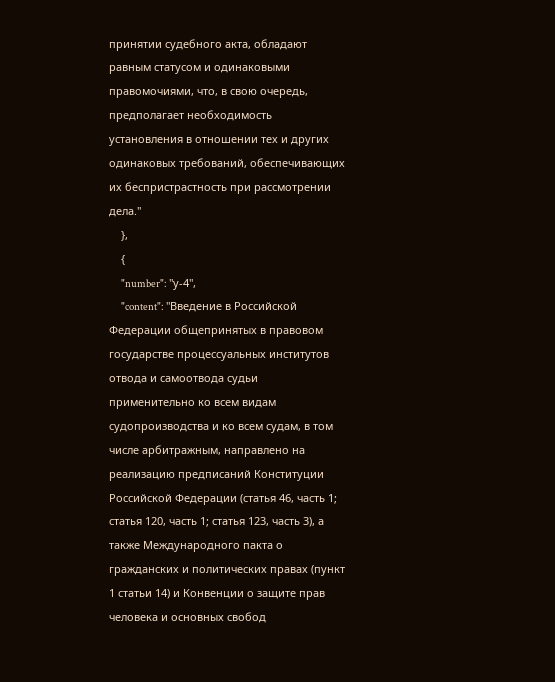принятии судебного акта, обладают равным статусом и одинаковыми правомочиями, что, в свою очередь, предполагает необходимость установления в отношении тех и других одинаковых требований, обеспечивающих их беспристрастность при рассмотрении дела."
    },
    {
      "number": "у-4",
      "content": "Введение в Российской Федерации общепринятых в правовом государстве процессуальных институтов отвода и самоотвода судьи применительно ко всем видам судопроизводства и ко всем судам, в том числе арбитражным, направлено на реализацию предписаний Конституции Российской Федерации (статья 46, часть 1; статья 120, часть 1; статья 123, часть 3), а также Международного пакта о гражданских и политических правах (пункт 1 статьи 14) и Конвенции о защите прав человека и основных свобод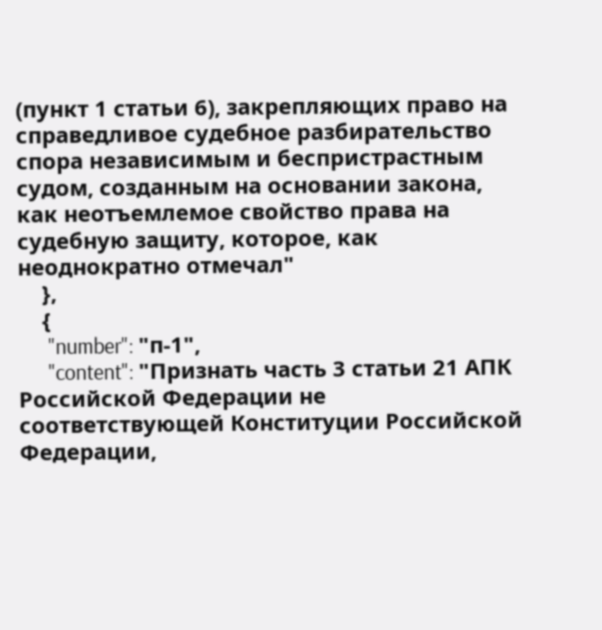(пункт 1 статьи 6), закрепляющих право на справедливое судебное разбирательство спора независимым и беспристрастным судом, созданным на основании закона, как неотъемлемое свойство права на судебную защиту, которое, как неоднократно отмечал"
    },
    {
      "number": "п-1",
      "content": "Признать часть 3 статьи 21 АПК Российской Федерации не соответствующей Конституции Российской Федерации,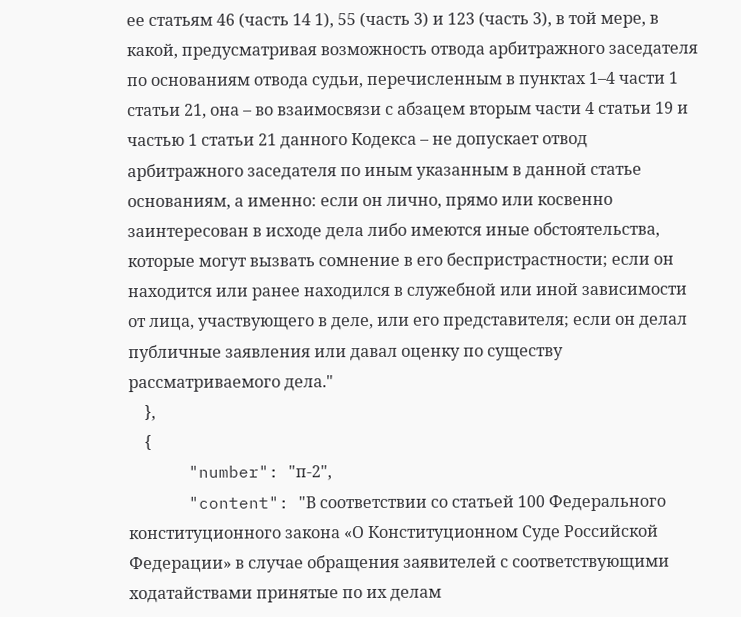ее статьям 46 (часть 14 1), 55 (часть 3) и 123 (часть 3), в той мере, в какой, предусматривая возможность отвода арбитражного заседателя по основаниям отвода судьи, перечисленным в пунктах 1–4 части 1 статьи 21, она – во взаимосвязи с абзацем вторым части 4 статьи 19 и частью 1 статьи 21 данного Кодекса – не допускает отвод арбитражного заседателя по иным указанным в данной статье основаниям, а именно: если он лично, прямо или косвенно заинтересован в исходе дела либо имеются иные обстоятельства, которые могут вызвать сомнение в его беспристрастности; если он находится или ранее находился в служебной или иной зависимости от лица, участвующего в деле, или его представителя; если он делал публичные заявления или давал оценку по существу рассматриваемого дела."
    },
    {
      "number": "п-2",
      "content": "В соответствии со статьей 100 Федерального конституционного закона «О Конституционном Суде Российской Федерации» в случае обращения заявителей с соответствующими ходатайствами принятые по их делам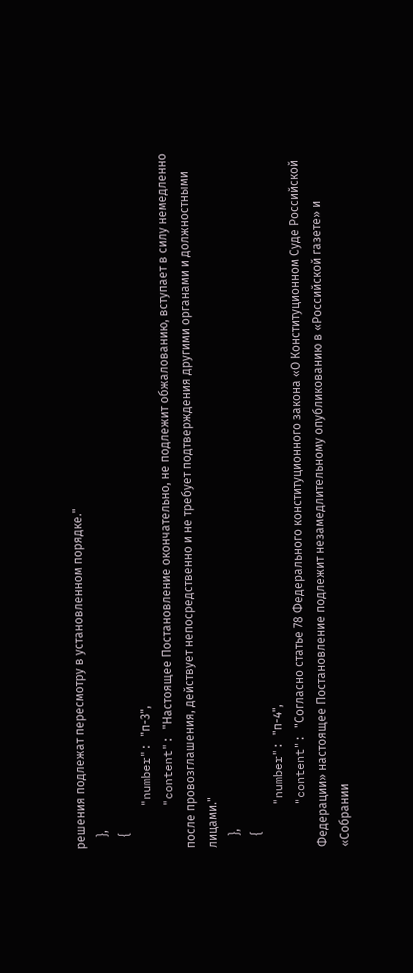решения подлежат пересмотру в установленном порядке."
    },
    {
      "number": "п-3",
      "content": "Настоящее Постановление окончательно, не подлежит обжалованию, вступает в силу немедленно после провозглашения, действует непосредственно и не требует подтверждения другими органами и должностными лицами."
    },
    {
      "number": "п-4",
      "content": "Согласно статье 78 Федерального конституционного закона «О Конституционном Суде Российской Федерации» настоящее Постановление подлежит незамедлительному опубликованию в «Российской газете» и «Собрании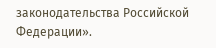законодательства Российской Федерации».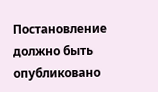Постановление должно быть опубликовано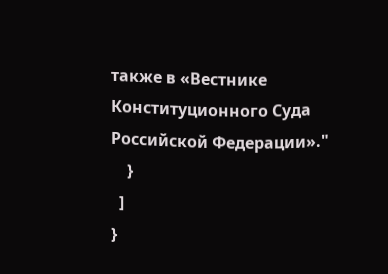также в «Вестнике Конституционного Суда Российской Федерации»."
    }
  ]
}